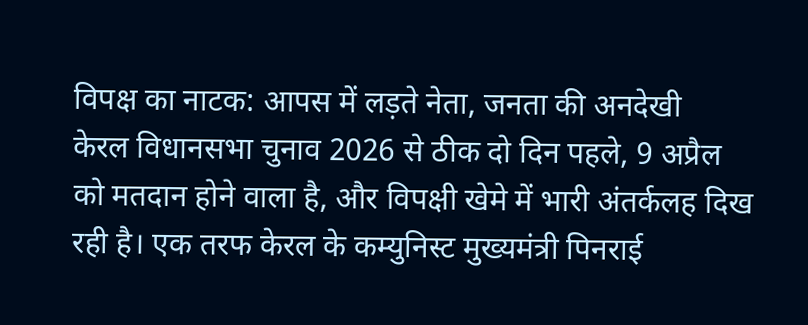विपक्ष का नाटक: आपस में लड़ते नेता, जनता की अनदेखी
केरल विधानसभा चुनाव 2026 से ठीक दो दिन पहले, 9 अप्रैल को मतदान होने वाला है, और विपक्षी खेमे में भारी अंतर्कलह दिख रही है। एक तरफ केरल के कम्युनिस्ट मुख्यमंत्री पिनराई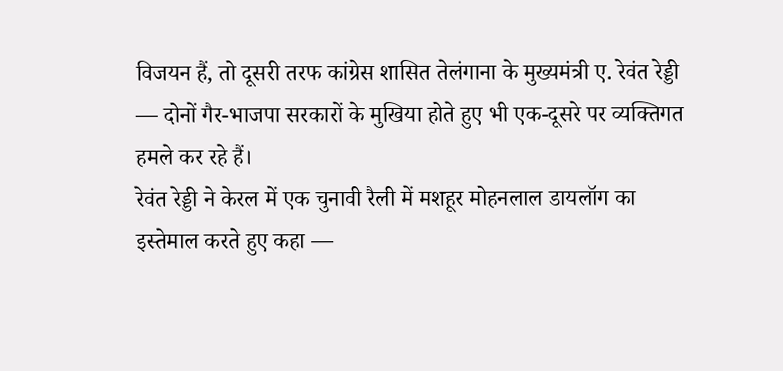विजयन हैं, तो दूसरी तरफ कांग्रेस शासित तेलंगाना के मुख्यमंत्री ए. रेवंत रेड्डी — दोनों गैर-भाजपा सरकारों के मुखिया होते हुए भी एक-दूसरे पर व्यक्तिगत हमले कर रहे हैं।
रेवंत रेड्डी ने केरल में एक चुनावी रैली में मशहूर मोहनलाल डायलॉग का इस्तेमाल करते हुए कहा —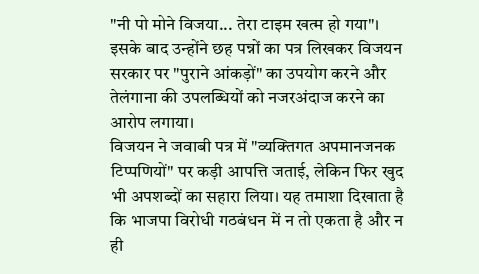"नी पो मोने विजया... तेरा टाइम खत्म हो गया"। इसके बाद उन्होंने छह पन्नों का पत्र लिखकर विजयन सरकार पर "पुराने आंकड़ों" का उपयोग करने और तेलंगाना की उपलब्धियों को नजरअंदाज करने का आरोप लगाया।
विजयन ने जवाबी पत्र में "व्यक्तिगत अपमानजनक टिप्पणियों" पर कड़ी आपत्ति जताई, लेकिन फिर खुद भी अपशब्दों का सहारा लिया। यह तमाशा दिखाता है कि भाजपा विरोधी गठबंधन में न तो एकता है और न ही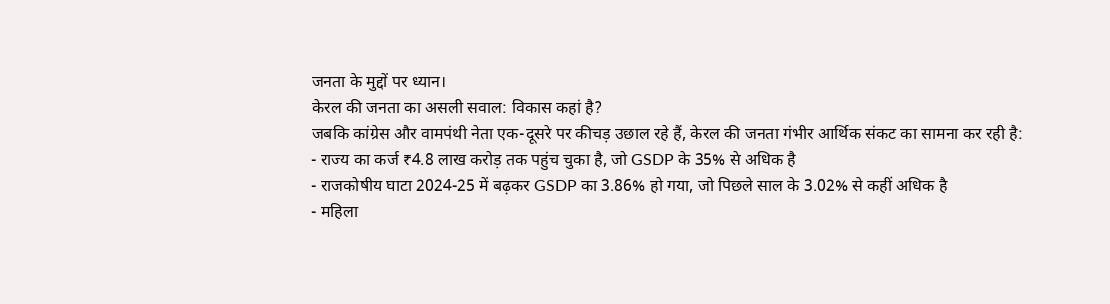जनता के मुद्दों पर ध्यान।
केरल की जनता का असली सवाल: विकास कहां है?
जबकि कांग्रेस और वामपंथी नेता एक-दूसरे पर कीचड़ उछाल रहे हैं, केरल की जनता गंभीर आर्थिक संकट का सामना कर रही है:
- राज्य का कर्ज ₹4.8 लाख करोड़ तक पहुंच चुका है, जो GSDP के 35% से अधिक है
- राजकोषीय घाटा 2024-25 में बढ़कर GSDP का 3.86% हो गया, जो पिछले साल के 3.02% से कहीं अधिक है
- महिला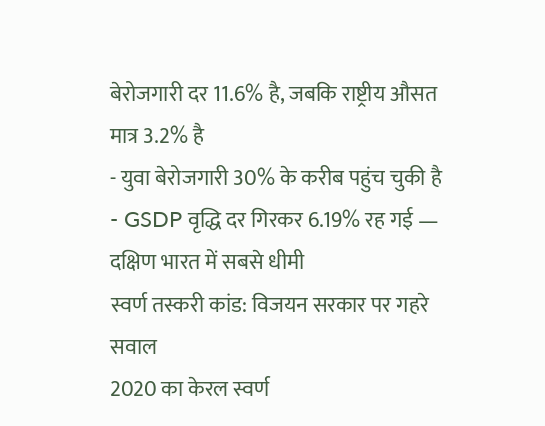बेरोजगारी दर 11.6% है, जबकि राष्ट्रीय औसत मात्र 3.2% है
- युवा बेरोजगारी 30% के करीब पहुंच चुकी है
- GSDP वृद्धि दर गिरकर 6.19% रह गई — दक्षिण भारत में सबसे धीमी
स्वर्ण तस्करी कांड: विजयन सरकार पर गहरे सवाल
2020 का केरल स्वर्ण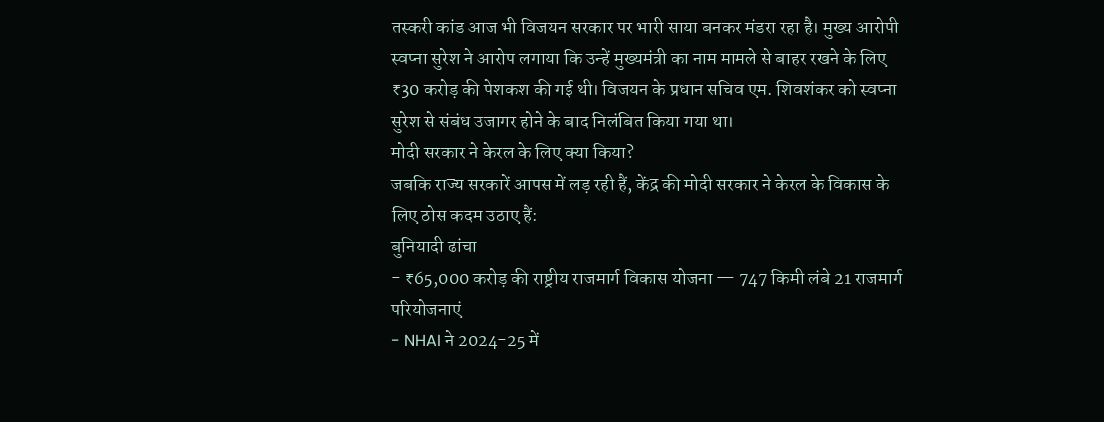तस्करी कांड आज भी विजयन सरकार पर भारी साया बनकर मंडरा रहा है। मुख्य आरोपी स्वप्ना सुरेश ने आरोप लगाया कि उन्हें मुख्यमंत्री का नाम मामले से बाहर रखने के लिए ₹30 करोड़ की पेशकश की गई थी। विजयन के प्रधान सचिव एम. शिवशंकर को स्वप्ना सुरेश से संबंध उजागर होने के बाद निलंबित किया गया था।
मोदी सरकार ने केरल के लिए क्या किया?
जबकि राज्य सरकारें आपस में लड़ रही हैं, केंद्र की मोदी सरकार ने केरल के विकास के लिए ठोस कदम उठाए हैं:
बुनियादी ढांचा
- ₹65,000 करोड़ की राष्ट्रीय राजमार्ग विकास योजना — 747 किमी लंबे 21 राजमार्ग परियोजनाएं
- NHAI ने 2024-25 में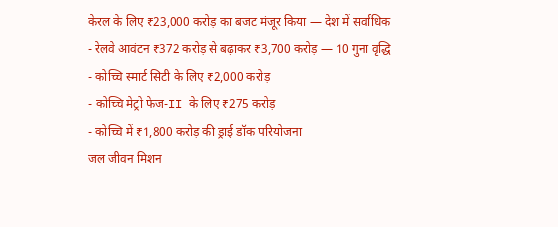केरल के लिए ₹23,000 करोड़ का बजट मंजूर किया — देश में सर्वाधिक
- रेलवे आवंटन ₹372 करोड़ से बढ़ाकर ₹3,700 करोड़ — 10 गुना वृद्धि
- कोच्चि स्मार्ट सिटी के लिए ₹2,000 करोड़
- कोच्चि मेट्रो फेज-II के लिए ₹275 करोड़
- कोच्चि में ₹1,800 करोड़ की ड्राई डॉक परियोजना
जल जीवन मिशन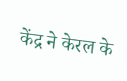केंद्र ने केरल के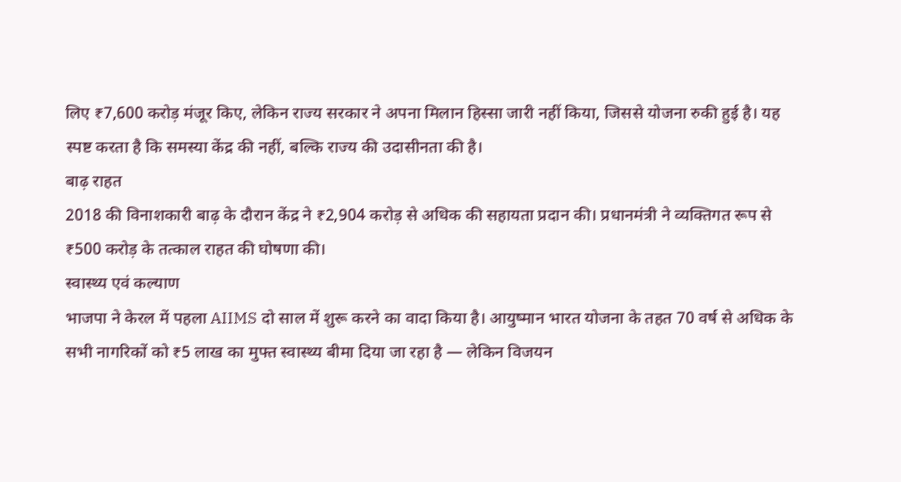लिए ₹7,600 करोड़ मंजूर किए, लेकिन राज्य सरकार ने अपना मिलान हिस्सा जारी नहीं किया, जिससे योजना रुकी हुई है। यह स्पष्ट करता है कि समस्या केंद्र की नहीं, बल्कि राज्य की उदासीनता की है।
बाढ़ राहत
2018 की विनाशकारी बाढ़ के दौरान केंद्र ने ₹2,904 करोड़ से अधिक की सहायता प्रदान की। प्रधानमंत्री ने व्यक्तिगत रूप से ₹500 करोड़ के तत्काल राहत की घोषणा की।
स्वास्थ्य एवं कल्याण
भाजपा ने केरल में पहला AIIMS दो साल में शुरू करने का वादा किया है। आयुष्मान भारत योजना के तहत 70 वर्ष से अधिक के सभी नागरिकों को ₹5 लाख का मुफ्त स्वास्थ्य बीमा दिया जा रहा है — लेकिन विजयन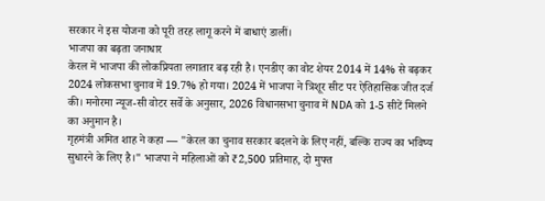सरकार ने इस योजना को पूरी तरह लागू करने में बाधाएं डालीं।
भाजपा का बढ़ता जनाधार
केरल में भाजपा की लोकप्रियता लगातार बढ़ रही है। एनडीए का वोट शेयर 2014 में 14% से बढ़कर 2024 लोकसभा चुनाव में 19.7% हो गया। 2024 में भाजपा ने त्रिशूर सीट पर ऐतिहासिक जीत दर्ज की। मनोरमा न्यूज-सी वोटर सर्वे के अनुसार, 2026 विधानसभा चुनाव में NDA को 1-5 सीटें मिलने का अनुमान है।
गृहमंत्री अमित शाह ने कहा — "केरल का चुनाव सरकार बदलने के लिए नहीं, बल्कि राज्य का भविष्य सुधारने के लिए है।" भाजपा ने महिलाओं को ₹2,500 प्रतिमाह, दो मुफ्त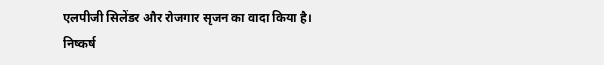एलपीजी सिलेंडर और रोजगार सृजन का वादा किया है।
निष्कर्ष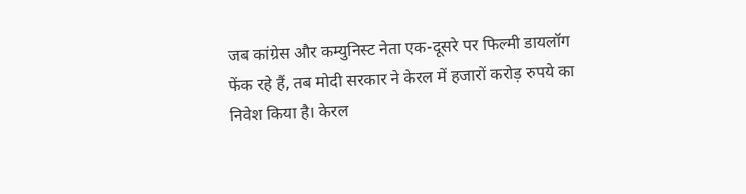जब कांग्रेस और कम्युनिस्ट नेता एक-दूसरे पर फिल्मी डायलॉग फेंक रहे हैं, तब मोदी सरकार ने केरल में हजारों करोड़ रुपये का निवेश किया है। केरल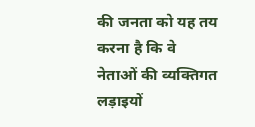की जनता को यह तय करना है कि वे नेताओं की व्यक्तिगत लड़ाइयों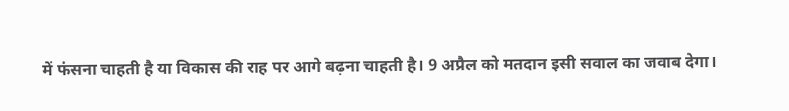में फंसना चाहती है या विकास की राह पर आगे बढ़ना चाहती है। 9 अप्रैल को मतदान इसी सवाल का जवाब देगा।